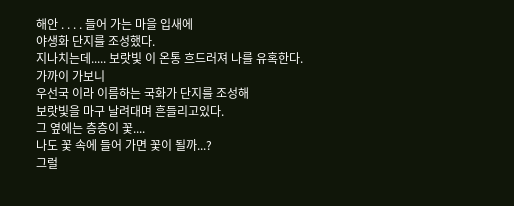해안 . . . . 들어 가는 마을 입새에
야생화 단지를 조성했다.
지나치는데..... 보랏빛 이 온통 흐드러져 나를 유혹한다.
가까이 가보니
우선국 이라 이름하는 국화가 단지를 조성해
보랏빛을 마구 날려대며 흔들리고있다.
그 옆에는 층층이 꽃....
나도 꽃 속에 들어 가면 꽃이 될까...?
그럴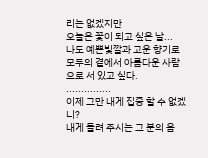리는 없겠지만
오늘은 꽃이 되고 싶은 날...
나도 예쁜빛깔과 고운 향기로
모두의 곁에서 아름다운 사람으로 서 있고 싶다.
...............
이제 그만 내게 집중 할 수 없겠니?
내게 들려 주시는 그 분의 음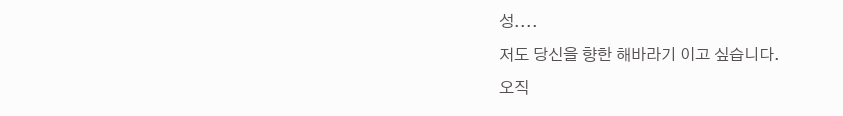성....
저도 당신을 향한 해바라기 이고 싶습니다.
오직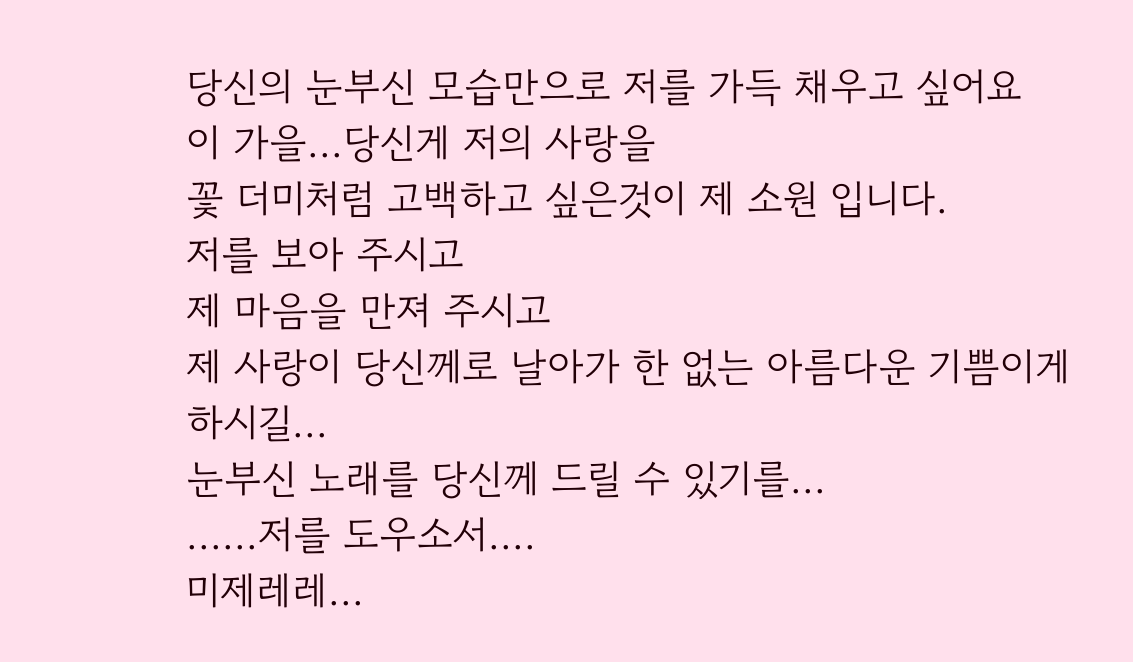당신의 눈부신 모습만으로 저를 가득 채우고 싶어요
이 가을...당신게 저의 사랑을
꽃 더미처럼 고백하고 싶은것이 제 소원 입니다.
저를 보아 주시고
제 마음을 만져 주시고
제 사랑이 당신께로 날아가 한 없는 아름다운 기쁨이게 하시길...
눈부신 노래를 당신께 드릴 수 있기를...
......저를 도우소서....
미제레레...